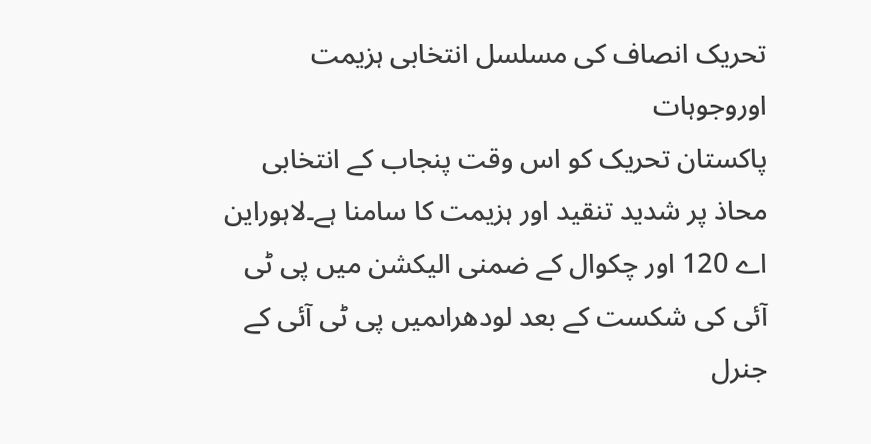تحریک انصاف کی مسلسل انتخابی ہزیمت اوروجوہات
پاکستان تحریک کو اس وقت پنجاب کے انتخابی محاذ پر شدید تنقید اور ہزیمت کا سامنا ہے۔لاہوراین اے 120 اور چکوال کے ضمنی الیکشن میں پی ٹی آئی کی شکست کے بعد لودھراںمیں پی ٹی آئی کے جنرل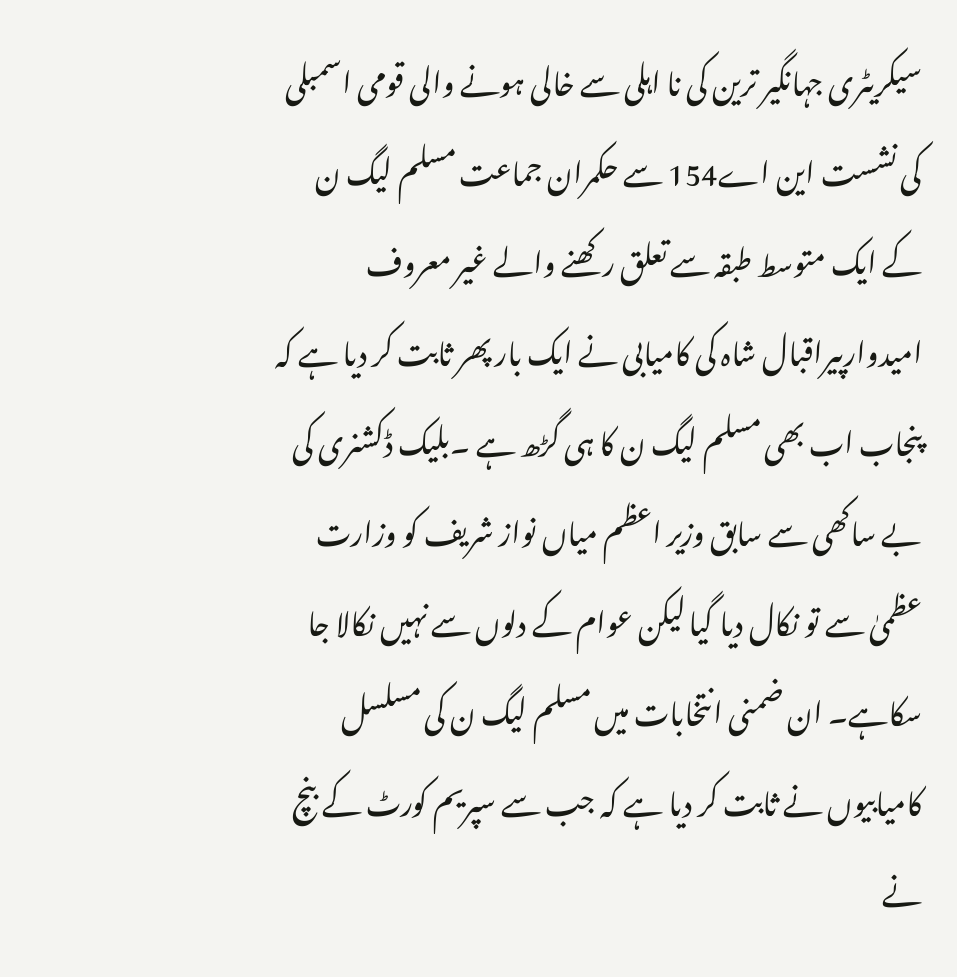سیکریٹری جہانگیر ترین کی نا اہلی سے خالی ہونے والی قومی اسمبلی کی نشست این اے154 سے حکمران جماعت مسلم لیگ ن کے ایک متوسط طبقہ سے تعلق رکھنے والے غیر معروف امیدوارپیراقبال شاہ کی کامیابی نے ایک بار پھر ثابت کر دیا ہے کہ پنجاب اب بھی مسلم لیگ ن کا ہی گڑھ ہے ۔بلیک ڈکشنری کی بے ساکھی سے سابق وزیر اعظم میاں نواز شریف کو وزارت عظمیٰ سے تو نکال دیا گیا لیکن عوام کے دلوں سے نہیں نکالا جا سکاہے۔ ان ضمنی انتخابات میں مسلم لیگ ن کی مسلسل کامیابیوں نے ثابت کر دیا ہے کہ جب سے سپریم کورٹ کے بنچ نے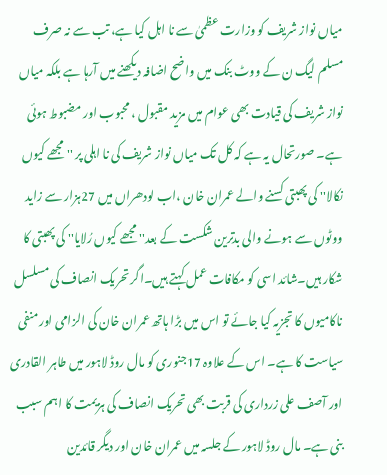میاں نواز شریف کو وزارت عظمیٰ سے نا اہل کیا ہے، تب سے نہ صرف مسلم لیگ ن کے ووٹ بنک میں واضح اضافہ دیکھنے میں آرہا ہے بلکہ میاں نواز شریف کی قیادت بھی عوام میں مزید مقبول ، محبوب اور مضبوط ہوئی ہے۔ صورتحال یہ ہے کہ کل تک میاں نواز شریف کی نا اہلی پر '' مجھے کیوں نکالا'' کی پھبتی کسنے والے عمران خان ،اب لودھراں میں 27ہزار سے زاید ووٹوں سے ہونے والی بدترین شکست کے بعد'' مجھے کیوں رُلایا'' کی پھبتی کا شکار ہیں۔شائد اسی کو مکافات عمل کہتے ہیں۔اگر تحریک انصاف کی مسلسل ناکامیوں کا تجزیہ کیا جائے تو اس میں بڑا ہاتھ عمران خان کی الزامی اور منفی سیاست کا ہے۔ اس کے علاوہ 17جنوری کو مال روڈ لاہور میں طاہر القادری اور آصف علی زرداری کی قربت بھی تحریک انصاف کی ہزیمت کا اہم سبب بنی ہے۔ مال روڈ لاہور کے جلسہ میں عمران خان اور دیگر قائدین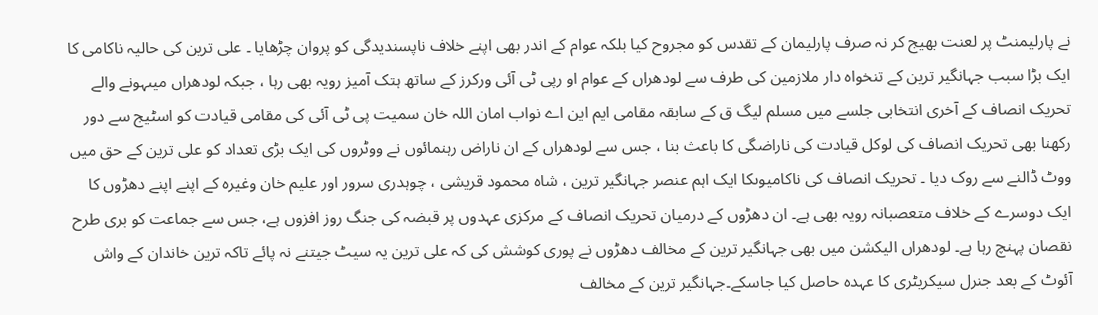نے پارلیمنٹ پر لعنت بھیج کر نہ صرف پارلیمان کے تقدس کو مجروح کیا بلکہ عوام کے اندر بھی اپنے خلاف ناپسندیدگی کو پروان چڑھایا ۔ علی ترین کی حالیہ ناکامی کا ایک بڑا سبب جہانگیر ترین کے تنخواہ دار ملازمین کی طرف سے لودھراں کے عوام او رپی ٹی آئی ورکرز کے ساتھ ہتک آمیز رویہ بھی رہا ، جبکہ لودھراں میںہونے والے تحریک انصاف کے آخری انتخابی جلسے میں مسلم لیگ ق کے سابقہ مقامی ایم این اے نواب امان اللہ خان سمیت پی ٹی آئی کی مقامی قیادت کو اسٹیج سے دور رکھنا بھی تحریک انصاف کی لوکل قیادت کی ناراضگی کا باعث بنا ، جس سے لودھراں کے ان ناراض رہنمائوں نے ووٹروں کی ایک بڑی تعداد کو علی ترین کے حق میں ووٹ ڈالنے سے روک دیا ۔ تحریک انصاف کی ناکامیوںکا ایک اہم عنصر جہانگیر ترین ، شاہ محمود قریشی ، چوہدری سرور اور علیم خان وغیرہ کے اپنے اپنے دھڑوں کا ایک دوسرے کے خلاف متعصبانہ رویہ بھی ہے۔ ان دھڑوں کے درمیان تحریک انصاف کے مرکزی عہدوں پر قبضہ کی جنگ روز افزوں ہے، جس سے جماعت کو بری طرح نقصان پہنچ رہا ہے۔ لودھراں الیکشن میں بھی جہانگیر ترین کے مخالف دھڑوں نے پوری کوشش کی کہ علی ترین یہ سیٹ جیتنے نہ پائے تاکہ ترین خاندان کے واش آئوٹ کے بعد جنرل سیکریٹری کا عہدہ حاصل کیا جاسکے۔جہانگیر ترین کے مخالف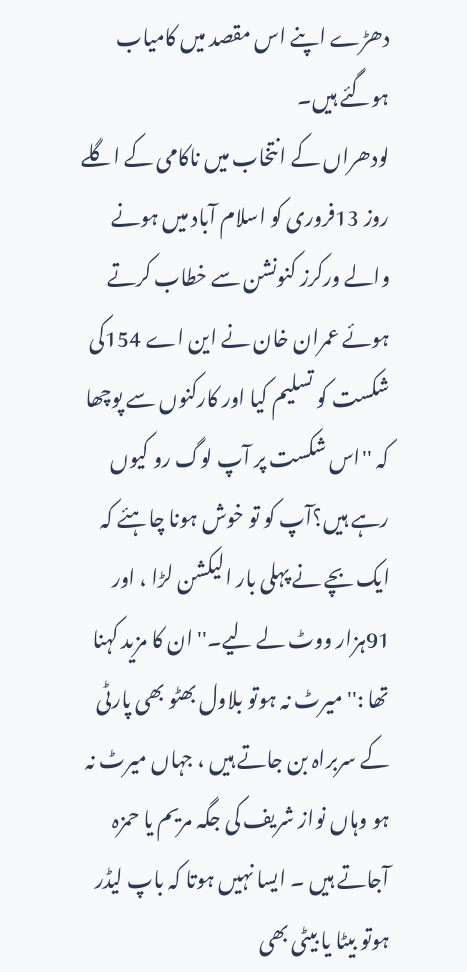دھڑے اپنے اس مقصد میں کامیاب ہوگئے ہیں۔
لودھراں کے انتخاب میں ناکامی کے اگلے روز 13فروری کو اسلام آباد میں ہونے والے ورکرز کنونشن سے خطاب کرتے ہوئے عمران خان نے این اے 154کی شکست کو تسلیم کیا اور کارکنوں سے پوچھا کہ ''اس شکست پر آپ لوگ رو کیوں رہے ہیں؟آپ کو تو خوش ہونا چاہئے کہ ایک بچے نے پہلی بار الیکشن لڑا ، اور 91ہزار ووٹ لے لیے۔'' ان کا مزید کہنا تھا :''میرٹ نہ ہوتو بلاول بھٹو بھی پارٹی کے سربراہ بن جاتے ہیں ، جہاں میرٹ نہ ہو وہاں نواز شریف کی جگہ مریم یا حمزہ آجاتے ہیں ۔ ایسا نہیں ہوتا کہ باپ لیڈر ہوتو بیٹا یا بیٹی بھی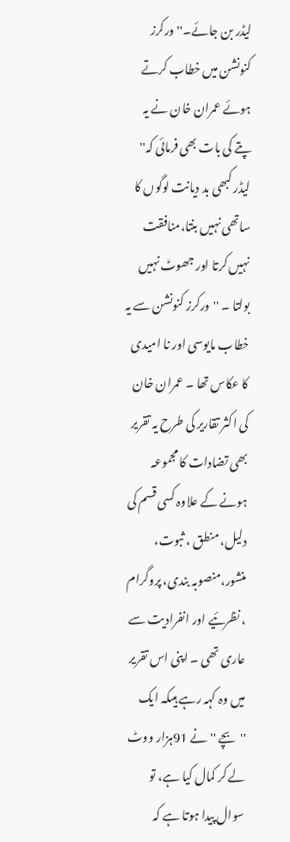لیڈر بن جائے۔'' ورکرز کنونشن میں خطاب کرتے ہوئے عمران خان نے یہ پتے کی بات بھی فرمائی کہ'' لیڈر کبھی بد دیانت لوگوں کا ساتھی نہیں بنتا،منافقت نہیں کرتا اور جھوٹ نہیں بولتا ۔ ''ورکرز کنونشن سے یہ خطاب مایوسی اور نا امیدی کا عکاس تھا ۔ عمران خان کی اکثر تقاریر کی طرح یہ تقریر بھی تضادات کا مجموعہ ہونے کے علاوہ کسی قسم کی دلیل، منطق ، ثبوت، منشور،منصوبہ بندی، پروگرام ، نظرئیے اور انفرادیت سے عاری تھی ۔ اپنی اس تقریر میں وہ کہہ رہے ہیںکہ ایک ''بچے ''نے 91ہزار ووٹ لے کر کمال کیا ہے، تو سوال پیدا ہوتا ہے کہ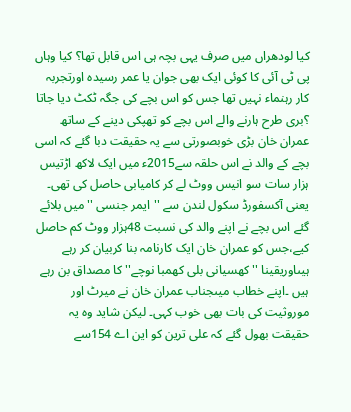کیا لودھراں میں صرف یہی بچہ ہی اس قابل تھا؟ کیا وہاں پی ٹی آئی کا کوئی ایک بھی جوان یا عمر رسیدہ اورتجربہ کار رہنماء نہیں تھا جس کو اس بچے کی جگہ ٹکٹ دیا جاتا ؟بری طرح ہارنے والے اس بچے کو تھپکی دینے کے ساتھ عمران خان بڑی خوبصورتی سے یہ حقیقت دبا گئے کہ اسی بچے کے والد نے اس حلقہ سے2015ء میں ایک لاکھ اڑتیس ہزار سات سو انیس ووٹ لے کر کامیابی حاصل کی تھی۔ یعنی آکسفورڈ سکول لندن سے ''ایمر جنسی '' میں بلائے گئے اس بچے نے اپنے والد کی نسبت 48ہزار ووٹ کم حاصل کیے،جس کو عمران خان ایک کارنامہ بنا کربیان کر رہے ہیںاوریقینا '' کھسیانی بلی کھمبا نوچے'' کا مصداق بن رہے ہیں ۔اپنے خطاب میںجناب عمران خان نے میرٹ اور موروثیت کی بات بھی خوب کہی۔ لیکن شاید وہ یہ حقیقت بھول گئے کہ علی ترین کو این اے 154سے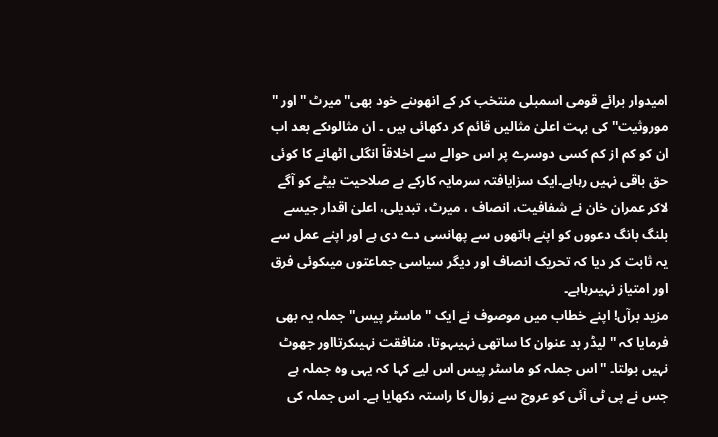امیدوار برائے قومی اسمبلی منتخب کر کے انھوںنے خود بھی''میرٹ '' اور '' موروثیت'' کی بہت اعلیٰ مثالیں قائم کر دکھائی ہیں ۔ ان مثالوںکے بعد اب ان کو کم از کم کسی دوسرے پر اس حوالے سے اخلاقاً انگلی اٹھانے کا کوئی حق باقی نہیں رہاہے۔ایک سزایافتہ سرمایہ کارکے بے صلاحیت بیٹے کو آگے لاکر عمران خان نے شفافیت، انصاف ، میرٹ، تبدیلی، اعلیٰ اقدار جیسے بلنگ بانگ دعووں کو اپنے ہاتھوں سے پھانسی دے دی ہے اور اپنے عمل سے یہ ثابت کر دیا کہ تحریک انصاف اور دیگر سیاسی جماعتوں میںکوئی فرق اور امتیاز نہیںرہاہے۔
مزید برآں! اپنے خطاب میں موصوف نے ایک '' ماسٹر پیس'' جملہ یہ بھی فرمایا کہ '' لیڈر بد عنوان کا ساتھی نہیںہوتا، منافقت نہیںکرتااور جھوٹ نہیں بولتا۔ '' اس جملہ کو ماسٹر پیس اس لیے کہا کہ یہی وہ جملہ ہے جس نے پی ٹی آئی کو عروج سے زوال کا راستہ دکھایا ہے۔ اس جملہ کی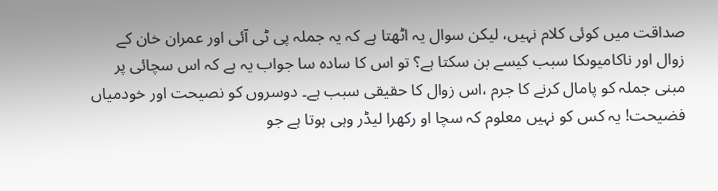صداقت میں کوئی کلام نہیں، لیکن سوال یہ اٹھتا ہے کہ یہ جملہ پی ٹی آئی اور عمران خان کے زوال اور ناکامیوںکا سبب کیسے بن سکتا ہے؟ تو اس کا سادہ سا جواب یہ ہے کہ اس سچائی پر مبنی جملہ کو پامال کرنے کا جرم ،اس زوال کا حقیقی سبب ہے۔ دوسروں کو نصیحت اور خودمیاں فضیحت! یہ کس کو نہیں معلوم کہ سچا او رکھرا لیڈر وہی ہوتا ہے جو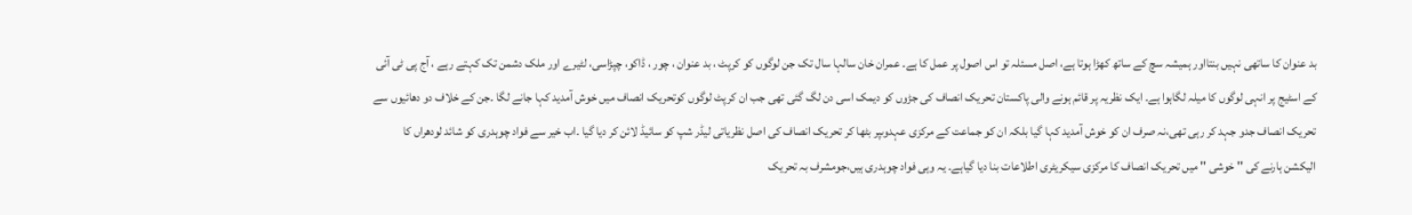بد عنوان کا ساتھی نہیں بنتااور ہمیشہ سچ کے ساتھ کھڑا ہوتا ہے، اصل مسئلہ تو اس اصول پر عمل کا ہے۔ عمران خان سالہا سال تک جن لوگوں کو کرپٹ ، بد عنوان ، چور ، ڈاکو، چپڑاسی، لٹیرے اور ملک دشمن تک کہتے رہے ، آج پی ٹی آئی کے اسٹیج پر انہی لوگوں کا میلہ لگاہوا ہے۔ ایک نظریہ پر قائم ہونے والی پاکستان تحریک انصاف کی جڑوں کو دیمک اسی دن لگ گئی تھی جب ان کرپٹ لوگوں کوتحریک انصاف میں خوش آمدید کہا جانے لگا ۔جن کے خلاف دو دھائیوں سے تحریک انصاف جدو جہد کر رہی تھی،نہ صرف ان کو خوش آمدید کہا گیا بلکہ ان کو جماعت کے مرکزی عہدوںپر بٹھا کر تحریک انصاف کی اصل نظریاتی لیڈر شپ کو سائیڈ لائن کر دیا گیا ۔اب خیر سے فواد چوہدری کو شائد لودھراں کا الیکشن ہارنے کی '' خوشی '' میں تحریک انصاف کا مرکزی سیکریٹری اطلاعات بنا دیا گیاہے۔ یہ وہی فواد چوہدری ہیں،جومشرف بہ تحریک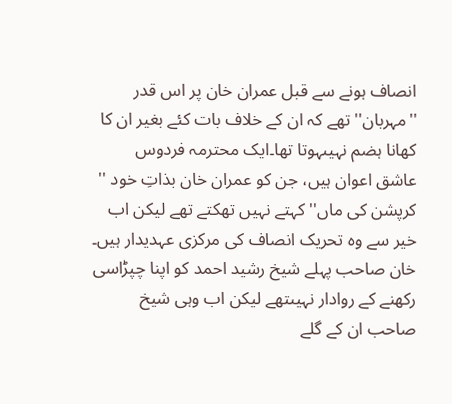انصاف ہونے سے قبل عمران خان پر اس قدر ''مہربان'' تھے کہ ان کے خلاف بات کئے بغیر ان کا کھانا ہضم نہیںہوتا تھا۔ایک محترمہ فردوس عاشق اعوان ہیں، جن کو عمران خان بذاتِ خود '' کرپشن کی ماں'' کہتے نہیں تھکتے تھے لیکن اب خیر سے وہ تحریک انصاف کی مرکزی عہدیدار ہیں۔ خان صاحب پہلے شیخ رشید احمد کو اپنا چپڑاسی رکھنے کے روادار نہیںتھے لیکن اب وہی شیخ صاحب ان کے گلے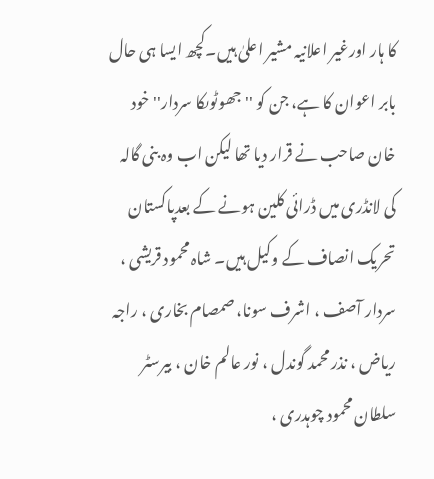کا ہار اورغیر اعلانیہ مشیر اعلیٰ ہیں۔کچھ ایسا ہی حال بابر اعوان کا ہے، جن کو '' جھوٹوںکا سردار'' خود خان صاحب نے قرار دیا تھا لیکن اب وہ بنی گالہ کی لانڈری میں ڈرائی کلین ہونے کے بعدپاکستان تحریک انصاف کے وکیل ہیں۔ شاہ محمود قریشی ، سردار آصف ، اشرف سونا، صمصام بخاری ، راجہ ریاض ، نذر محمد گوندل ، نور عالم خان ، بیرسٹر سلطان محمود چوہدری ،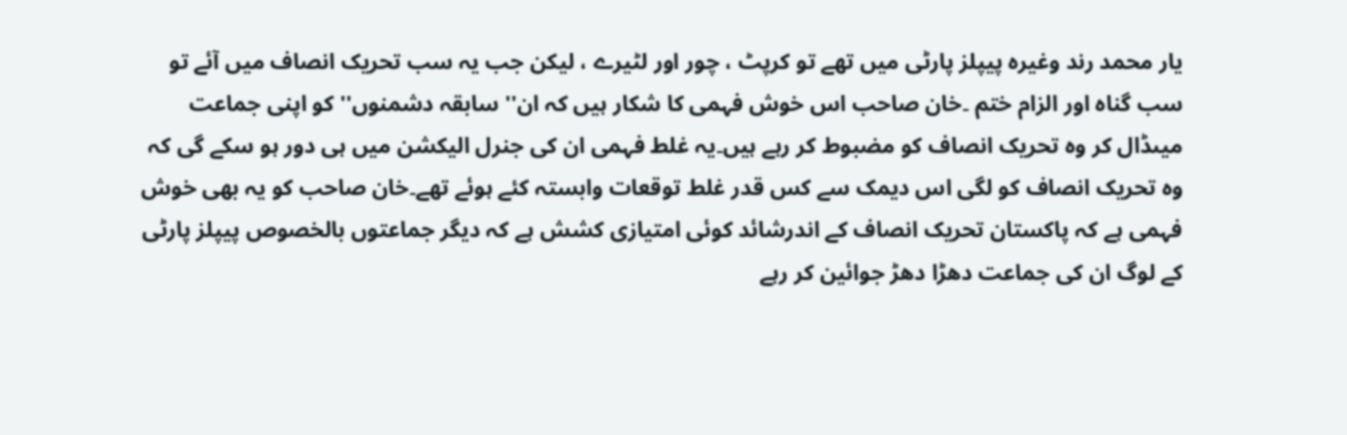یار محمد رند وغیرہ پیپلز پارٹی میں تھے تو کرپٹ ، چور اور لٹیرے ، لیکن جب یہ سب تحریک انصاف میں آئے تو سب گناہ اور الزام ختم ۔خان صاحب اس خوش فہمی کا شکار ہیں کہ ان'' سابقہ دشمنوں'' کو اپنی جماعت میںڈال کر وہ تحریک انصاف کو مضبوط کر رہے ہیں۔یہ غلط فہمی ان کی جنرل الیکشن میں ہی دور ہو سکے گی کہ وہ تحریک انصاف کو لگی اس دیمک سے کس قدر غلط توقعات وابستہ کئے ہوئے تھے۔خان صاحب کو یہ بھی خوش فہمی ہے کہ پاکستان تحریک انصاف کے اندرشائد کوئی امتیازی کشش ہے کہ دیگر جماعتوں بالخصوص پیپلز پارٹی کے لوگ ان کی جماعت دھڑا دھڑ جوائین کر رہے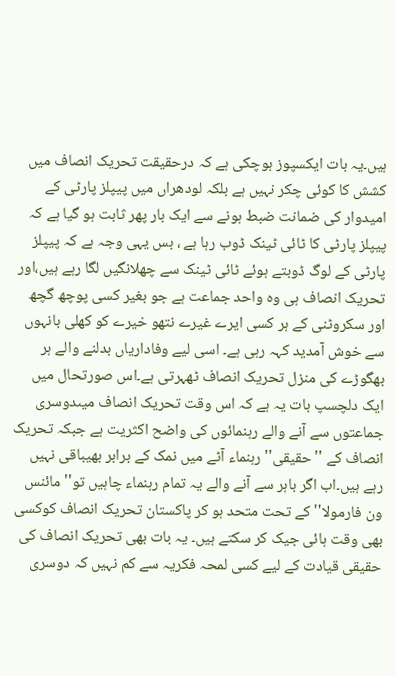ہیں۔یہ بات ایکسپوز ہوچکی ہے کہ درحقیقت تحریک انصاف میں کشش کا کوئی چکر نہیں ہے بلکہ لودھراں میں پیپلز پارٹی کے امیدوار کی ضمانت ضبط ہونے سے ایک بار پھر ثابت ہو گیا ہے کہ پیپلز پارٹی کا ٹائی ٹینک ڈوب رہا ہے ، بس یہی وجہ ہے کہ پیپلز پارٹی کے لوگ ڈوبتے ہوئے ٹائی ٹینک سے چھلانگیں لگا رہے ہیں،اور تحریک انصاف ہی وہ واحد جماعت ہے جو بغیر کسی پوچھ گچھ اور سکروٹنی کے ہر کسی ایرے غیرے نتھو خیرے کو کھلی بانہوں سے خوش آمدید کہہ رہی ہے۔ اسی لیے وفاداریاں بدلنے والے ہر بھگوڑے کی منزل تحریک انصاف ٹھہرتی ہے۔اس صورتحال میں ایک دلچسپ بات یہ ہے کہ اس وقت تحریک انصاف میںدوسری جماعتوں سے آنے والے رہنمائوں کی واضح اکثریت ہے جبکہ تحریک انصاف کے ''حقیقی'' رہنماء آٹے میں نمک کے برابر بھیباقی نہیں رہے ہیں۔اب اگر باہر سے آنے والے یہ تمام رہنماء چاہیں تو''مائنس ون فارمولا'' کے تحت متحد ہو کر پاکستان تحریک انصاف کوکسی بھی وقت ہائی جیک کر سکتے ہیں۔ یہ بات بھی تحریک انصاف کی حقیقی قیادت کے لیے کسی لمحہ فکریہ سے کم نہیں کہ دوسری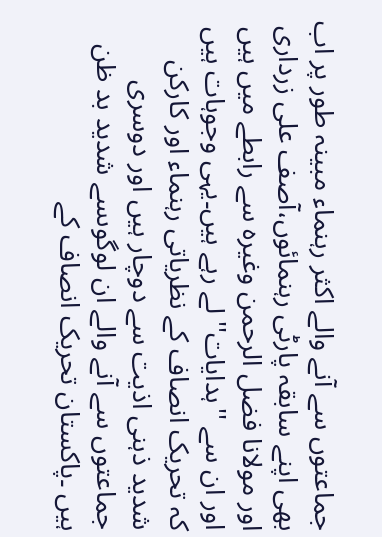جماعتوں سے آنے والے اکثر رہنماء مبینہ طور پر اب بھی اپنے سابقہ پارٹی رہنمائوں،آصف علی زرداری اور مولانا فضل الرحمن وغیرہ سے رابطے میں ہیں اور ان سے ''ہدایات'' لے رہے ہیں۔یہی وجوہات ہیں کہ تحریک انصاف کے نظریاتی رہنماء اور کارکن شدید ذہنی اذیت سے دوچار ہیں اور دوسری جماعتوں سے آنے والے ان لوگوںسے شدید بد ظن ہیں ۔پاکستان تحریک انصاف کے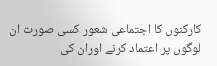کارکنوں کا اجتماعی شعور کسی صورت ان لوگوں پر اعتماد کرنے اوران کی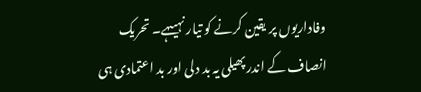وفاداریوں پر یقین کرنے کو تیار نہیںہے۔ تحریک انصاف کے اندر پھیلی یہ بد دلی اور بد اعتمادی ہی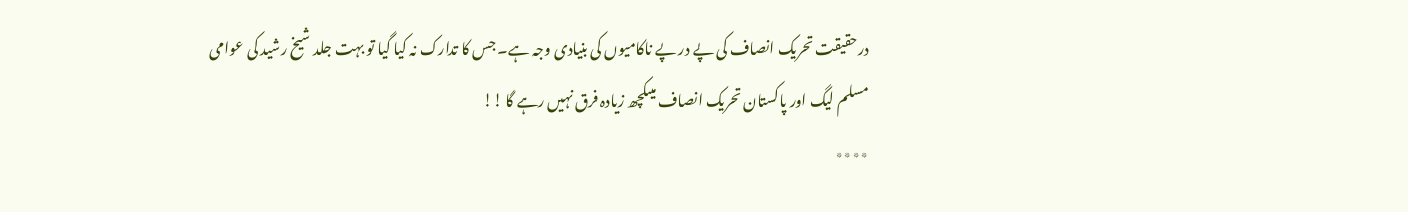درحقیقت تحریک انصاف کی پے در پے ناکامیوں کی بنیادی وجہ ہے۔ جس کا تدارک نہ کیا گیا تو بہت جلد شیخ رشید کی عوامی مسلم لیگ اور پاکستان تحریک انصاف میںکچھ زیادہ فرق نہیں رہے گا !!
٭٭٭٭